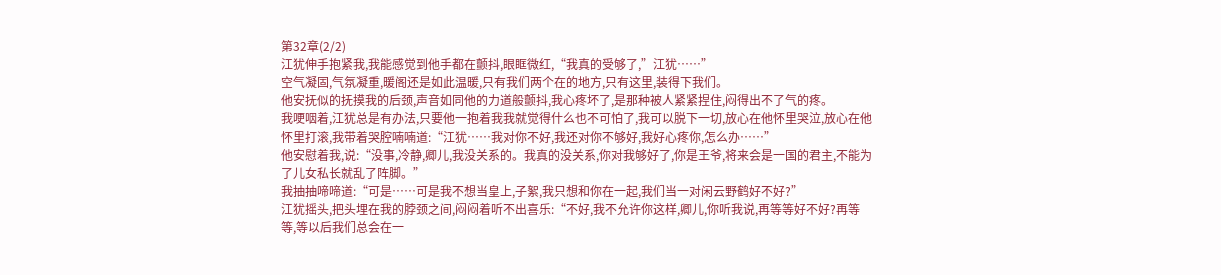第32章(2/2)
江犹伸手抱紧我,我能感觉到他手都在颤抖,眼眶微红,“我真的受够了,”江犹……”
空气凝固,气氛凝重,暖阁还是如此温暖,只有我们两个在的地方,只有这里,装得下我们。
他安抚似的抚摸我的后颈,声音如同他的力道般颤抖,我心疼坏了,是那种被人紧紧捏住,闷得出不了气的疼。
我哽咽着,江犹总是有办法,只要他一抱着我我就觉得什么也不可怕了,我可以脱下一切,放心在他怀里哭泣,放心在他怀里打滚,我带着哭腔喃喃道:“江犹……我对你不好,我还对你不够好,我好心疼你,怎么办……”
他安慰着我,说:“没事,冷静,卿儿,我没关系的。我真的没关系,你对我够好了,你是王爷,将来会是一国的君主,不能为了儿女私长就乱了阵脚。”
我抽抽啼啼道:“可是……可是我不想当皇上,子絮,我只想和你在一起,我们当一对闲云野鹤好不好?”
江犹摇头,把头埋在我的脖颈之间,闷闷着听不出喜乐:“不好,我不允许你这样,卿儿,你听我说,再等等好不好?再等等,等以后我们总会在一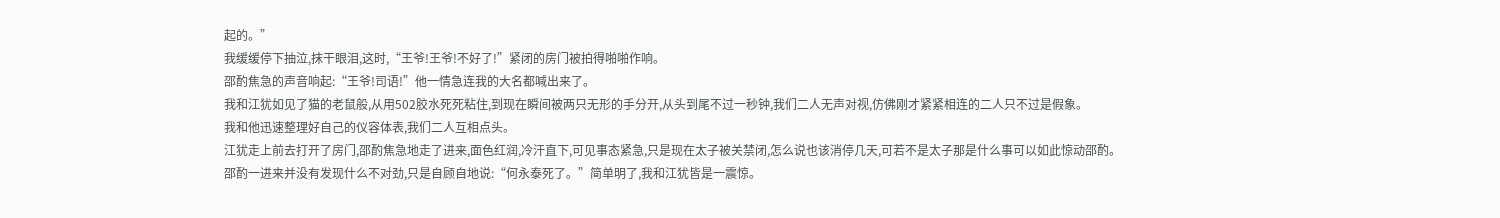起的。”
我缓缓停下抽泣,抹干眼泪,这时,“王爷!王爷!不好了!”紧闭的房门被拍得啪啪作响。
邵酌焦急的声音响起:“王爷!司语!”他一情急连我的大名都喊出来了。
我和江犹如见了猫的老鼠般,从用502胶水死死粘住,到现在瞬间被两只无形的手分开,从头到尾不过一秒钟,我们二人无声对视,仿佛刚才紧紧相连的二人只不过是假象。
我和他迅速整理好自己的仪容体表,我们二人互相点头。
江犹走上前去打开了房门,邵酌焦急地走了进来,面色红润,冷汗直下,可见事态紧急,只是现在太子被关禁闭,怎么说也该消停几天,可若不是太子那是什么事可以如此惊动邵酌。
邵酌一进来并没有发现什么不对劲,只是自顾自地说:“何永泰死了。”简单明了,我和江犹皆是一震惊。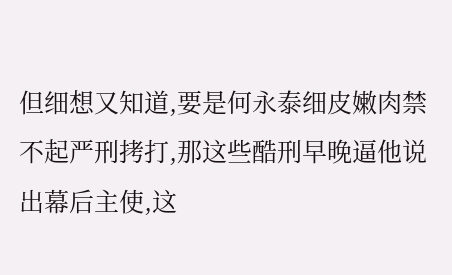但细想又知道,要是何永泰细皮嫩肉禁不起严刑拷打,那这些酷刑早晚逼他说出幕后主使,这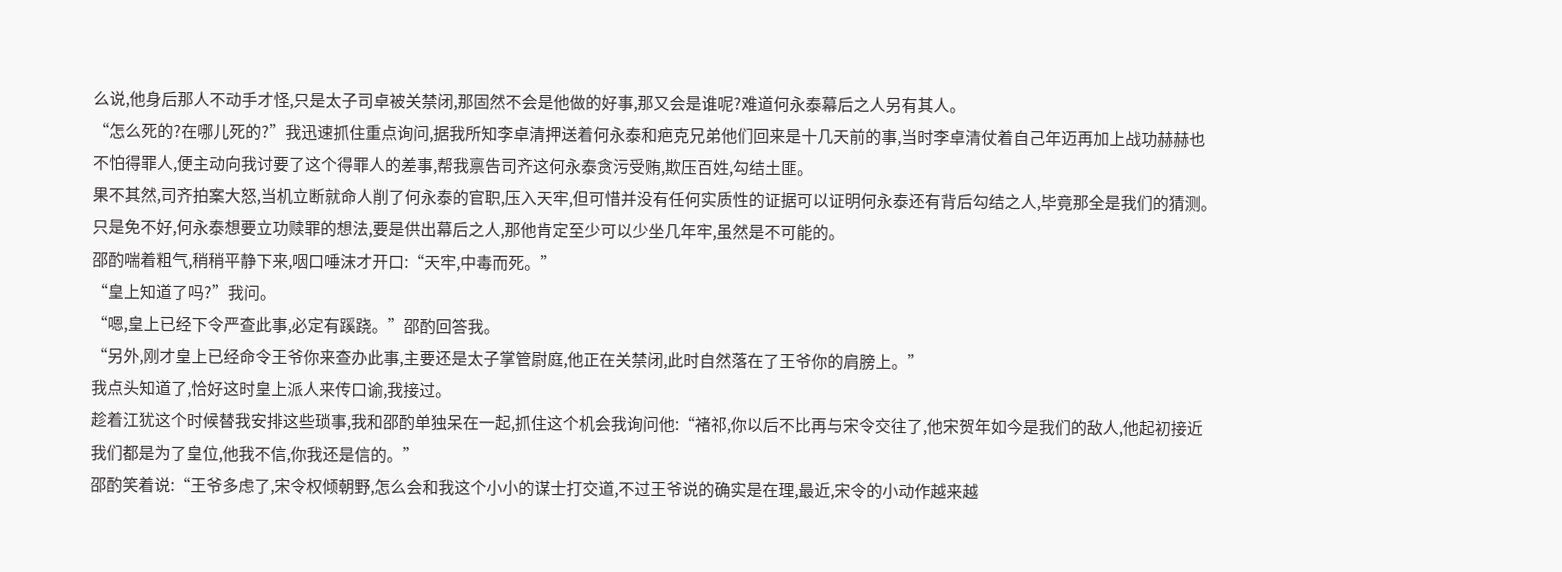么说,他身后那人不动手才怪,只是太子司卓被关禁闭,那固然不会是他做的好事,那又会是谁呢?难道何永泰幕后之人另有其人。
“怎么死的?在哪儿死的?”我迅速抓住重点询问,据我所知李卓清押送着何永泰和疤克兄弟他们回来是十几天前的事,当时李卓清仗着自己年迈再加上战功赫赫也不怕得罪人,便主动向我讨要了这个得罪人的差事,帮我禀告司齐这何永泰贪污受贿,欺压百姓,勾结土匪。
果不其然,司齐拍案大怒,当机立断就命人削了何永泰的官职,压入天牢,但可惜并没有任何实质性的证据可以证明何永泰还有背后勾结之人,毕竟那全是我们的猜测。
只是免不好,何永泰想要立功赎罪的想法,要是供出幕后之人,那他肯定至少可以少坐几年牢,虽然是不可能的。
邵酌喘着粗气,稍稍平静下来,咽口唾沫才开口:“天牢,中毒而死。”
“皇上知道了吗?”我问。
“嗯,皇上已经下令严查此事,必定有蹊跷。”邵酌回答我。
“另外,刚才皇上已经命令王爷你来查办此事,主要还是太子掌管尉庭,他正在关禁闭,此时自然落在了王爷你的肩膀上。”
我点头知道了,恰好这时皇上派人来传口谕,我接过。
趁着江犹这个时候替我安排这些琐事,我和邵酌单独呆在一起,抓住这个机会我询问他:“褚祁,你以后不比再与宋令交往了,他宋贺年如今是我们的敌人,他起初接近我们都是为了皇位,他我不信,你我还是信的。”
邵酌笑着说:“王爷多虑了,宋令权倾朝野,怎么会和我这个小小的谋士打交道,不过王爷说的确实是在理,最近,宋令的小动作越来越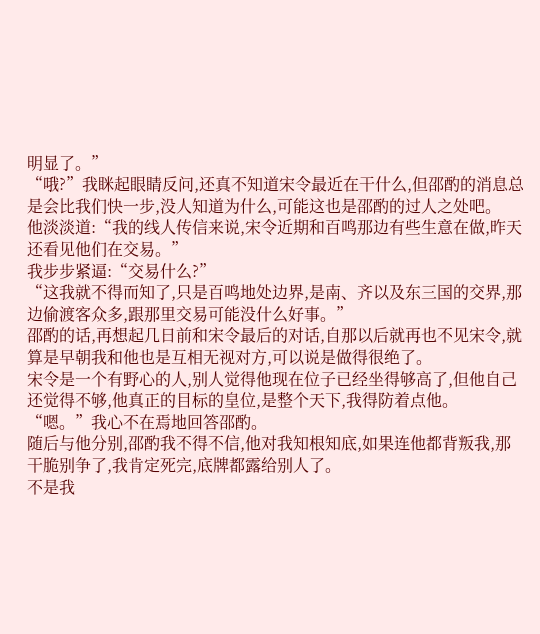明显了。”
“哦?”我眯起眼睛反问,还真不知道宋令最近在干什么,但邵酌的消息总是会比我们快一步,没人知道为什么,可能这也是邵酌的过人之处吧。
他淡淡道:“我的线人传信来说,宋令近期和百鸣那边有些生意在做,昨天还看见他们在交易。”
我步步紧逼:“交易什么?”
“这我就不得而知了,只是百鸣地处边界,是南、齐以及东三国的交界,那边偷渡客众多,跟那里交易可能没什么好事。”
邵酌的话,再想起几日前和宋令最后的对话,自那以后就再也不见宋令,就算是早朝我和他也是互相无视对方,可以说是做得很绝了。
宋令是一个有野心的人,别人觉得他现在位子已经坐得够高了,但他自己还觉得不够,他真正的目标的皇位,是整个天下,我得防着点他。
“嗯。”我心不在焉地回答邵酌。
随后与他分别,邵酌我不得不信,他对我知根知底,如果连他都背叛我,那干脆别争了,我肯定死完,底牌都露给别人了。
不是我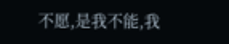不愿,是我不能,我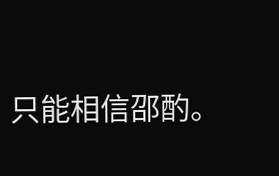只能相信邵酌。